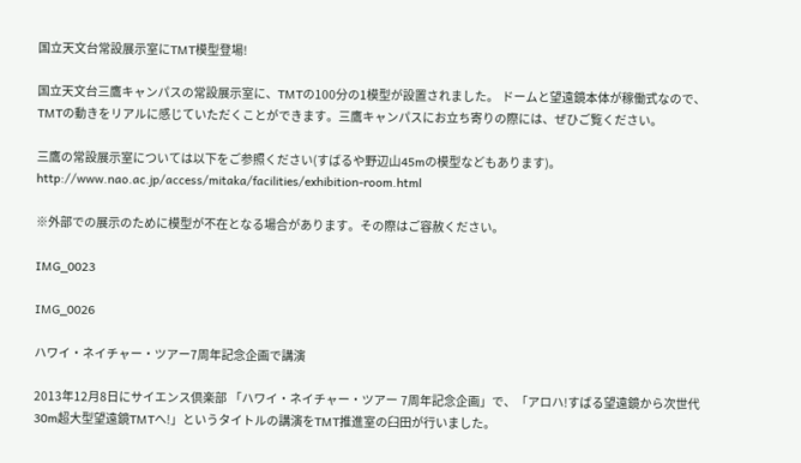国立天文台常設展示室にTMT模型登場!

国立天文台三鷹キャンパスの常設展示室に、TMTの100分の1模型が設置されました。 ドームと望遠鏡本体が稼働式なので、TMTの動きをリアルに感じていただくことができます。三鷹キャンパスにお立ち寄りの際には、ぜひご覧ください。

三鷹の常設展示室については以下をご参照ください(すばるや野辺山45mの模型などもあります)。
http://www.nao.ac.jp/access/mitaka/facilities/exhibition-room.html

※外部での展示のために模型が不在となる場合があります。その際はご容赦ください。

IMG_0023

IMG_0026

ハワイ・ネイチャー・ツアー7周年記念企画で講演

2013年12月8日にサイエンス倶楽部 「ハワイ・ネイチャー・ツアー 7周年記念企画」で、「アロハ!すばる望遠鏡から次世代30m超大型望遠鏡TMTへ!」というタイトルの講演をTMT推進室の臼田が行いました。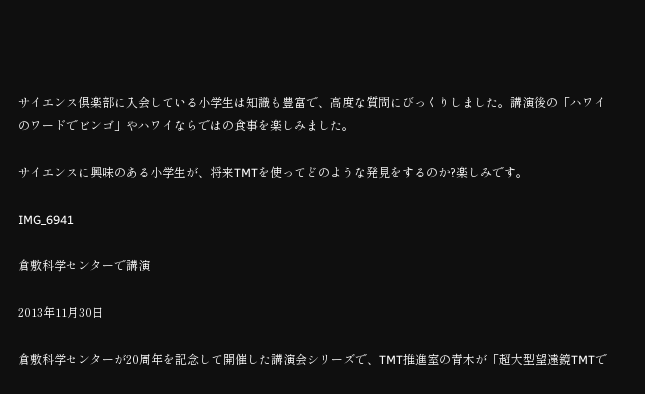サイエンス倶楽部に入会している小学生は知識も豊富で、高度な質問にびっくりしました。講演後の「ハワイのワードでビンゴ」やハワイならではの食事を楽しみました。

サイエンスに興味のある小学生が、将来TMTを使ってどのような発見をするのか?楽しみです。

IMG_6941

倉敷科学センターで講演

2013年11月30日

倉敷科学センターが20周年を記念して開催した講演会シリーズで、TMT推進室の青木が「超大型望遠鏡TMTで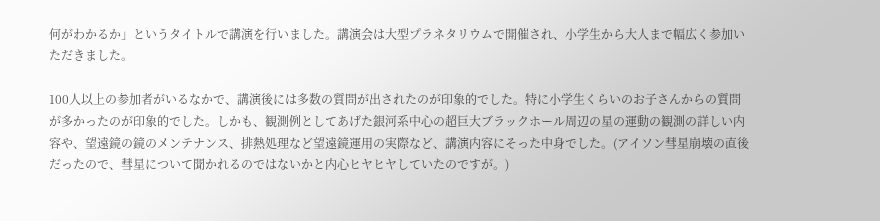何がわかるか」というタイトルで講演を行いました。講演会は大型プラネタリウムで開催され、小学生から大人まで幅広く参加いただきました。

100人以上の参加者がいるなかで、講演後には多数の質問が出されたのが印象的でした。特に小学生くらいのお子さんからの質問が多かったのが印象的でした。しかも、観測例としてあげた銀河系中心の超巨大ブラックホール周辺の星の運動の観測の詳しい内容や、望遠鏡の鏡のメンテナンス、排熱処理など望遠鏡運用の実際など、講演内容にそった中身でした。(アイソン彗星崩壊の直後だったので、彗星について聞かれるのではないかと内心ヒヤヒヤしていたのですが。)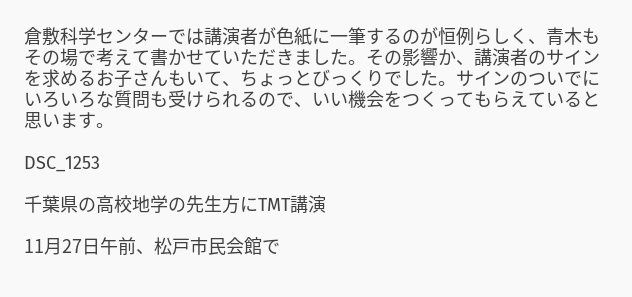倉敷科学センターでは講演者が色紙に一筆するのが恒例らしく、青木もその場で考えて書かせていただきました。その影響か、講演者のサインを求めるお子さんもいて、ちょっとびっくりでした。サインのついでにいろいろな質問も受けられるので、いい機会をつくってもらえていると思います。

DSC_1253

千葉県の高校地学の先生方にTMT講演

11月27日午前、松戸市民会館で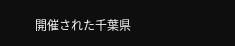開催された千葉県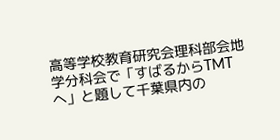高等学校教育研究会理科部会地学分科会で「すばるからTMTへ」と題して千葉県内の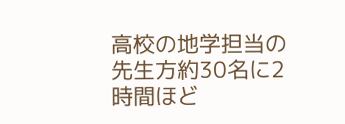高校の地学担当の先生方約30名に2時間ほど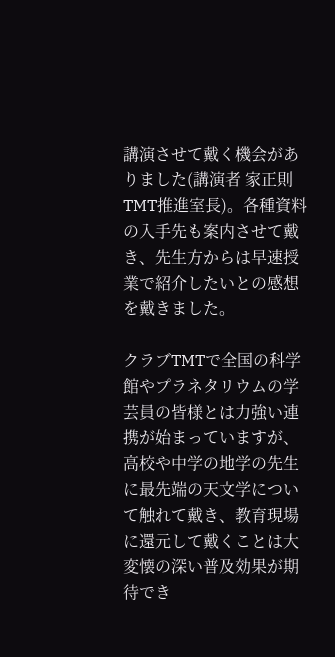講演させて戴く機会がありました(講演者 家正則 TMT推進室長)。各種資料の入手先も案内させて戴き、先生方からは早速授業で紹介したいとの感想を戴きました。

クラブTMTで全国の科学館やプラネタリウムの学芸員の皆様とは力強い連携が始まっていますが、高校や中学の地学の先生に最先端の天文学について触れて戴き、教育現場に還元して戴くことは大変懐の深い普及効果が期待でき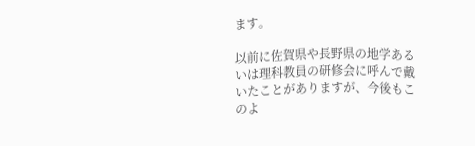ます。

以前に佐賀県や長野県の地学あるいは理科教員の研修会に呼んで戴いたことがありますが、今後もこのよ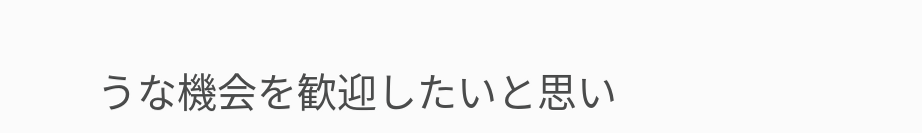うな機会を歓迎したいと思い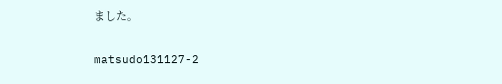ました。

matsudo131127-2